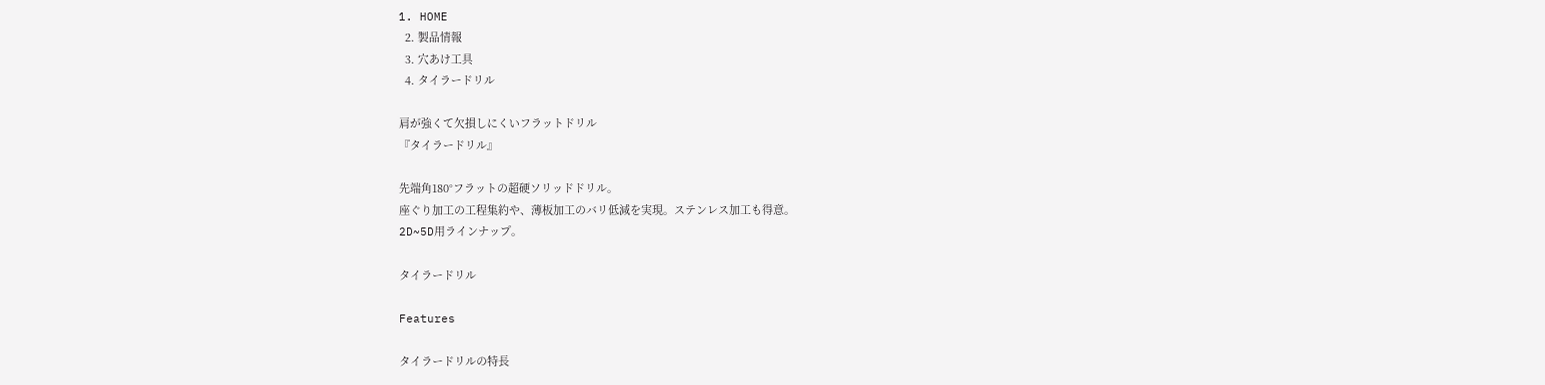1. HOME
  2. 製品情報
  3. 穴あけ工具
  4. タイラードリル

肩が強くて欠損しにくいフラットドリル
『タイラードリル』

先端角180°フラットの超硬ソリッドドリル。
座ぐり加工の工程集約や、薄板加工のバリ低減を実現。ステンレス加工も得意。
2D~5D用ラインナップ。

タイラードリル

Features

タイラードリルの特長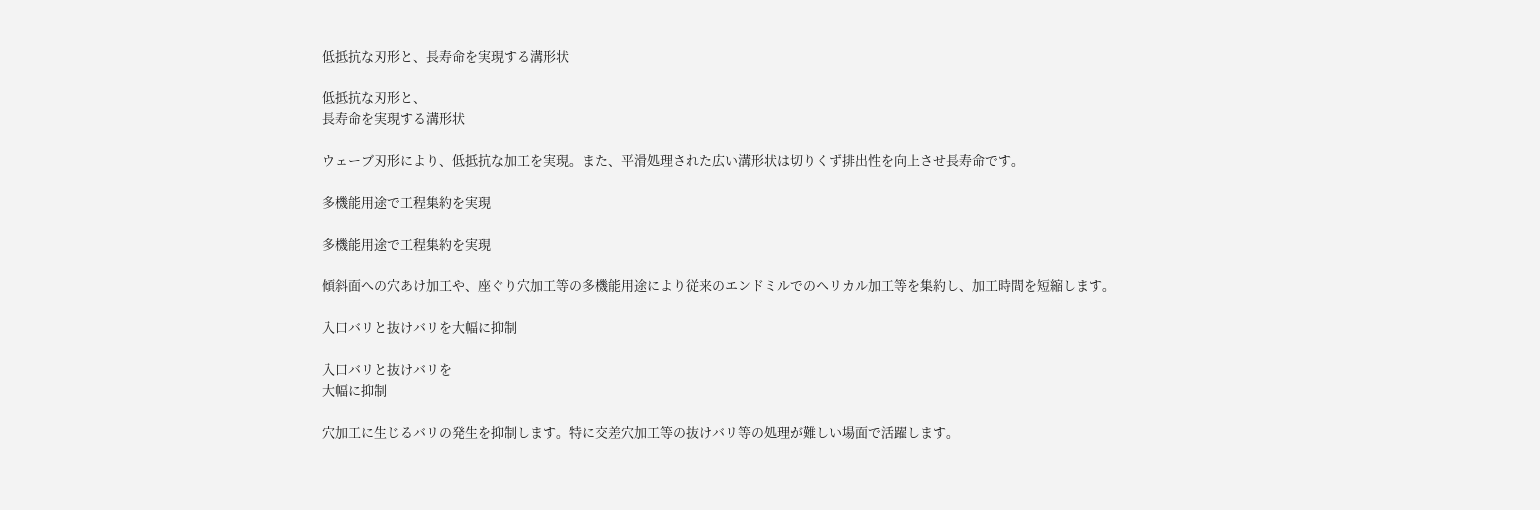低抵抗な刃形と、長寿命を実現する溝形状

低抵抗な刃形と、
長寿命を実現する溝形状

ウェーブ刃形により、低抵抗な加工を実現。また、平滑処理された広い溝形状は切りくず排出性を向上させ長寿命です。

多機能用途で工程集約を実現

多機能用途で工程集約を実現

傾斜面への穴あけ加工や、座ぐり穴加工等の多機能用途により従来のエンドミルでのヘリカル加工等を集約し、加工時間を短縮します。

入口バリと抜けバリを大幅に抑制

入口バリと抜けバリを
大幅に抑制

穴加工に生じるバリの発生を抑制します。特に交差穴加工等の抜けバリ等の処理が難しい場面で活躍します。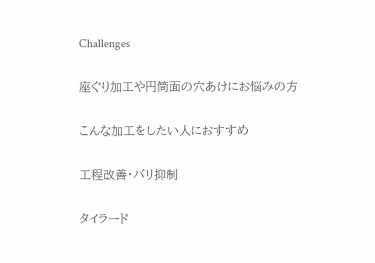Challenges

座ぐり加工や円筒面の穴あけにお悩みの方

こんな加工をしたい人におすすめ

工程改善・バリ抑制

タイラード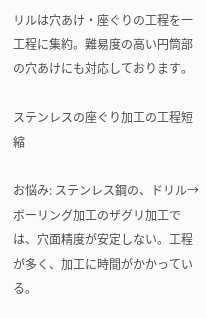リルは穴あけ・座ぐりの工程を一工程に集約。難易度の高い円筒部の穴あけにも対応しております。

ステンレスの座ぐり加工の工程短縮

お悩み: ステンレス鋼の、ドリル→ボーリング加工のザグリ加工では、穴面精度が安定しない。工程が多く、加工に時間がかかっている。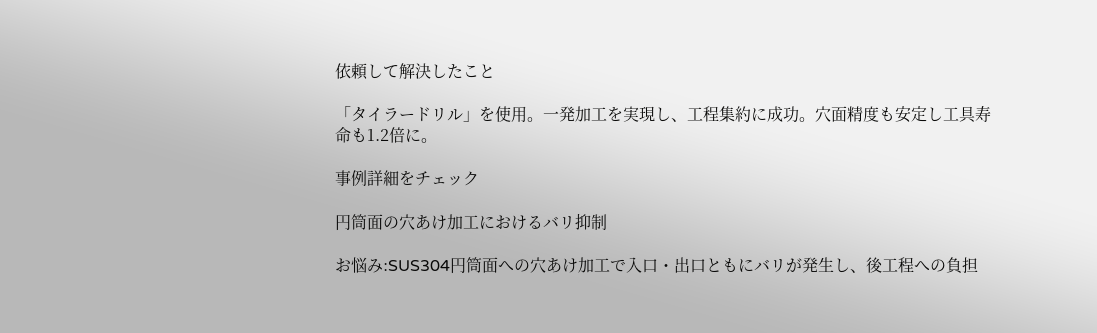依頼して解決したこと

「タイラードリル」を使用。一発加工を実現し、工程集約に成功。穴面精度も安定し工具寿命も1.2倍に。

事例詳細をチェック

円筒面の穴あけ加工におけるバリ抑制

お悩み:SUS304円筒面への穴あけ加工で入口・出口ともにバリが発生し、後工程への負担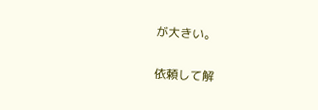が大きい。

依頼して解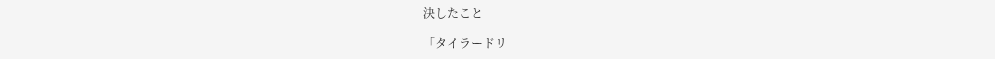決したこと

「タイラードリ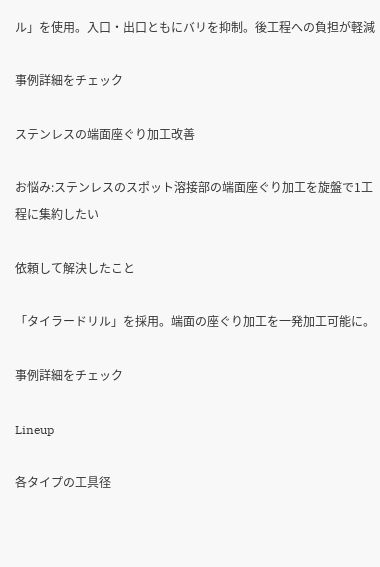ル」を使用。入口・出口ともにバリを抑制。後工程への負担が軽減

事例詳細をチェック

ステンレスの端面座ぐり加工改善

お悩み:ステンレスのスポット溶接部の端面座ぐり加工を旋盤で1工程に集約したい

依頼して解決したこと

「タイラードリル」を採用。端面の座ぐり加工を一発加工可能に。

事例詳細をチェック

Lineup

各タイプの工具径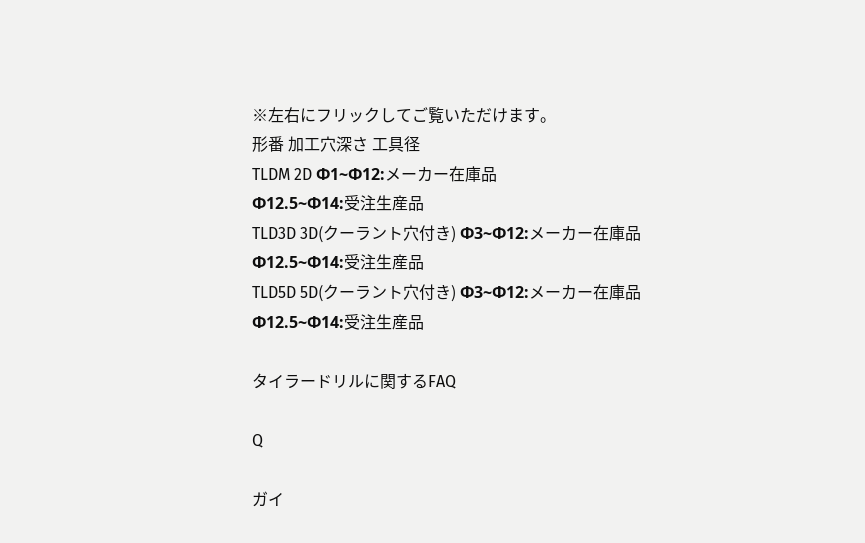※左右にフリックしてご覧いただけます。
形番 加工穴深さ 工具径
TLDM 2D Φ1~Φ12:メーカー在庫品
Φ12.5~Φ14:受注生産品
TLD3D 3D(クーラント穴付き) Φ3~Φ12:メーカー在庫品
Φ12.5~Φ14:受注生産品
TLD5D 5D(クーラント穴付き) Φ3~Φ12:メーカー在庫品
Φ12.5~Φ14:受注生産品

タイラードリルに関するFAQ

Q

ガイ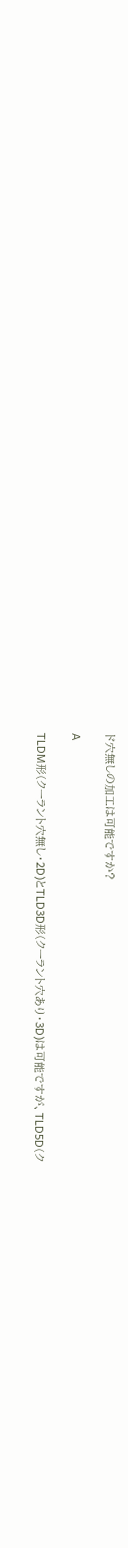ド穴無しの加工は可能ですか?

A

TLDM形(クーラント穴無し・2D)とTLD3D形(クーラント穴あり・3D)は可能ですが、TLD5D(ク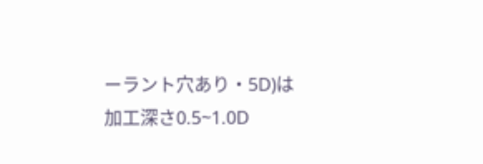ーラント穴あり・5D)は
加工深さ0.5~1.0D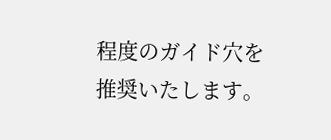程度のガイド穴を推奨いたします。